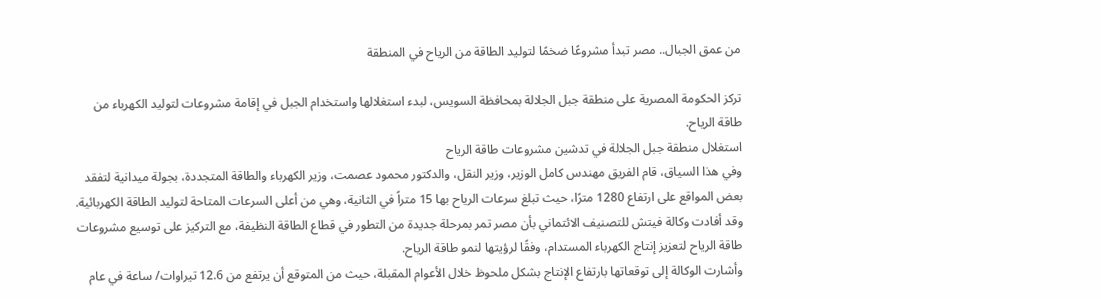من عمق الجبال.. مصر تبدأ مشروعًا ضخمًا لتوليد الطاقة من الرياح في المنطقة

تركز الحكومة المصرية على منطقة جبل الجلالة بمحافظة السويس، لبدء استغلالها واستخدام الجبل في إقامة مشروعات لتوليد الكهرباء من طاقة الرياح.
استغلال منطقة جبل الجلالة في تدشين مشروعات طاقة الرياح
وفي هذا السياق، قام الفريق مهندس كامل الوزير، وزير النقل، والدكتور محمود عصمت، وزير الكهرباء والطاقة المتجددة، بجولة ميدانية لتفقد بعض المواقع على ارتفاع 1280 مترًا، حيث تبلغ سرعات الرياح بها 15 متراً في الثانية، وهي من أعلى السرعات المتاحة لتوليد الطاقة الكهربائية. وقد أفادت وكالة فيتش للتصنيف الائتماني بأن مصر تمر بمرحلة جديدة من التطور في قطاع الطاقة النظيفة، مع التركيز على توسيع مشروعات طاقة الرياح لتعزيز إنتاج الكهرباء المستدام، وفقًا لرؤيتها لنمو طاقة الرياح.
وأشارت الوكالة إلى توقعاتها بارتفاع الإنتاج بشكل ملحوظ خلال الأعوام المقبلة، حيث من المتوقع أن يرتفع من 12.6 تيراوات/ ساعة في عام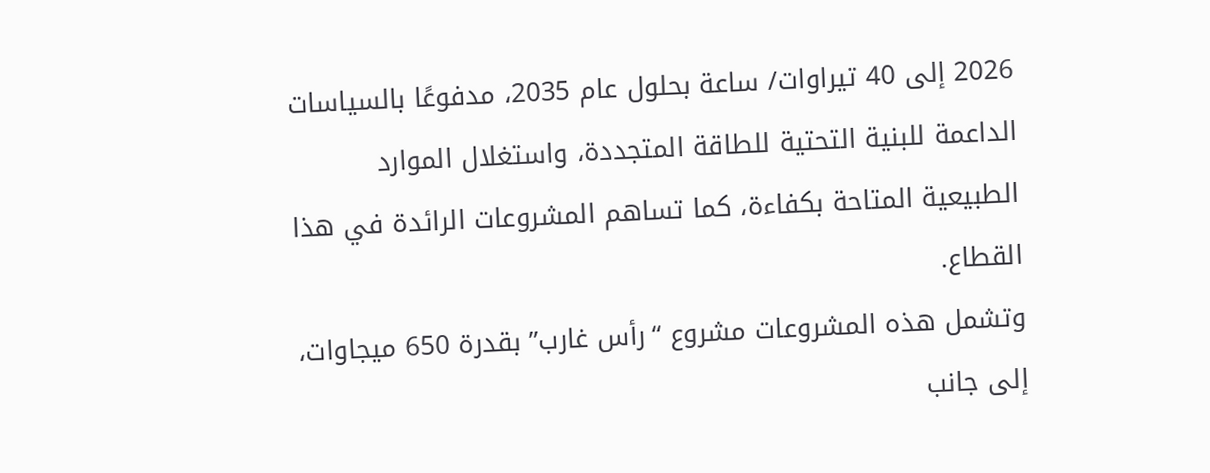2026 إلى 40 تيراوات/ ساعة بحلول عام 2035، مدفوعًا بالسياسات الداعمة للبنية التحتية للطاقة المتجددة، واستغلال الموارد الطبيعية المتاحة بكفاءة، كما تساهم المشروعات الرائدة في هذا القطاع.
وتشمل هذه المشروعات مشروع “رأس غارب” بقدرة 650 ميجاوات، إلى جانب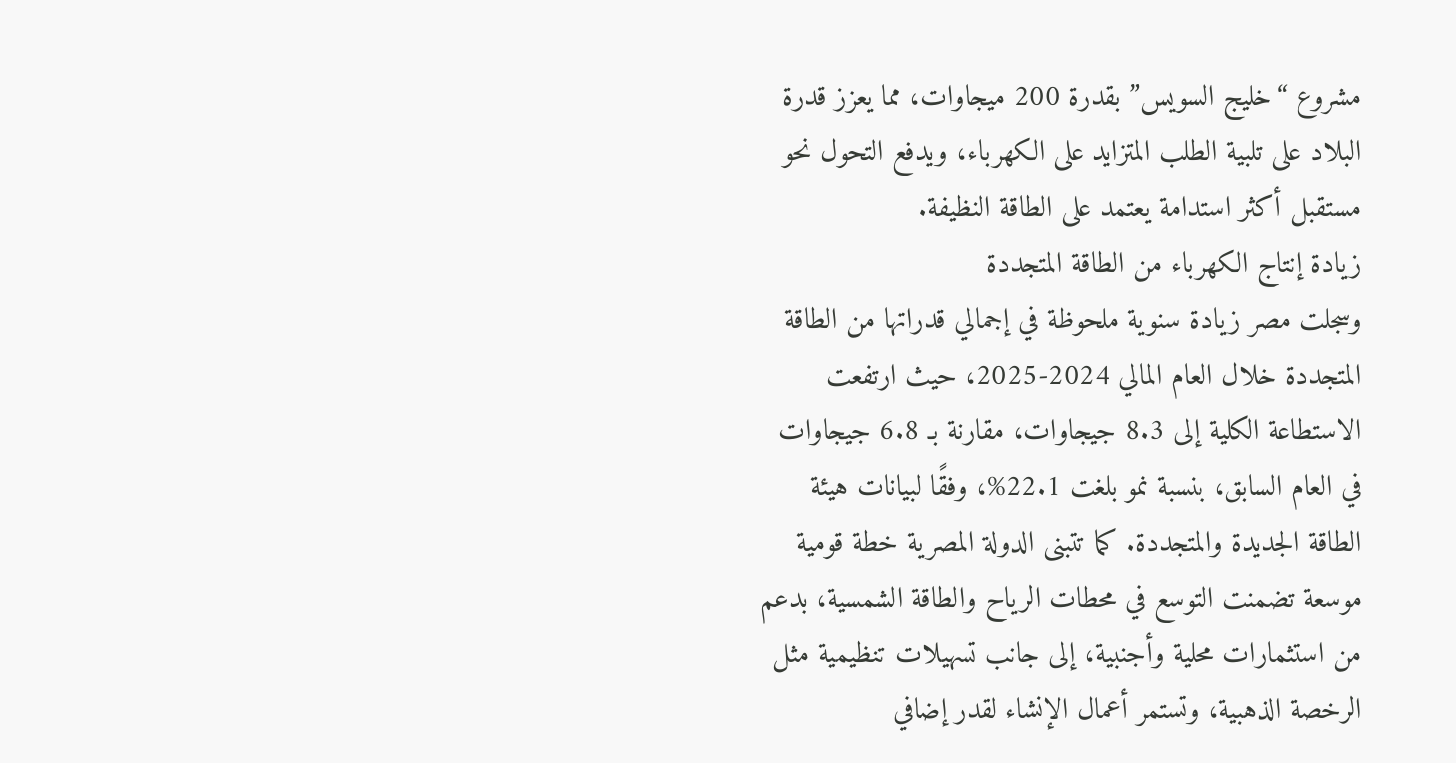مشروع “خليج السويس” بقدرة 200 ميجاوات، مما يعزز قدرة البلاد على تلبية الطلب المتزايد على الكهرباء، ويدفع التحول نحو مستقبل أكثر استدامة يعتمد على الطاقة النظيفة.
زيادة إنتاج الكهرباء من الطاقة المتجددة
وسجلت مصر زيادة سنوية ملحوظة في إجمالي قدراتها من الطاقة المتجددة خلال العام المالي 2024-2025، حيث ارتفعت الاستطاعة الكلية إلى 8.3 جيجاوات، مقارنة بـ 6.8 جيجاوات في العام السابق، بنسبة نمو بلغت 22.1%، وفقًا لبيانات هيئة الطاقة الجديدة والمتجددة. كما تتبنى الدولة المصرية خطة قومية موسعة تضمنت التوسع في محطات الرياح والطاقة الشمسية، بدعم من استثمارات محلية وأجنبية، إلى جانب تسهيلات تنظيمية مثل الرخصة الذهبية، وتستمر أعمال الإنشاء لقدر إضافي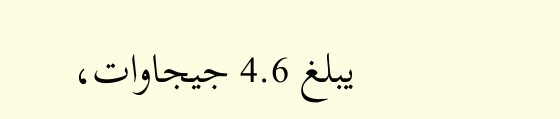يبلغ 4.6 جيجاوات،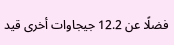فضلًا عن 12.2 جيجاوات أخرى قيد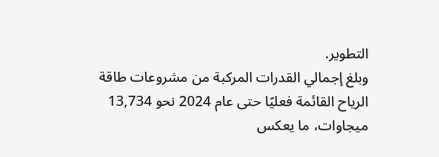التطوير.
وبلغ إجمالي القدرات المركبة من مشروعات طاقة الرياح القائمة فعليًا حتى عام 2024 نحو 13,734 ميجاوات، ما يعكس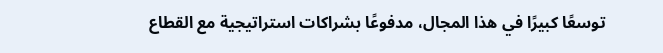توسعًا كبيرًا في هذا المجال، مدفوعًا بشراكات استراتيجية مع القطاع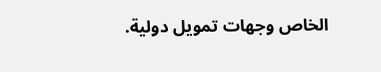الخاص وجهات تمويل دولية.